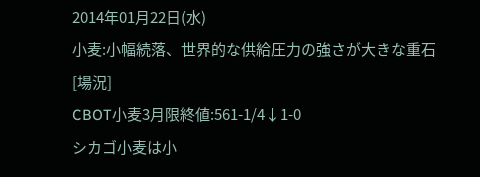2014年01月22日(水)
小麦:小幅続落、世界的な供給圧力の強さが大きな重石
[場況]
CBOT小麦3月限終値:561-1/4↓1-0
シカゴ小麦は小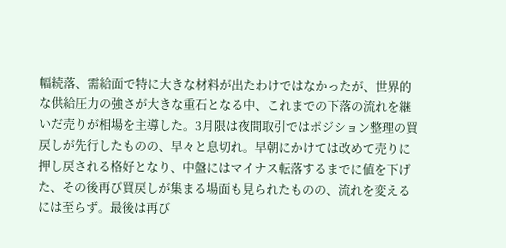幅続落、需給面で特に大きな材料が出たわけではなかったが、世界的な供給圧力の強さが大きな重石となる中、これまでの下落の流れを継いだ売りが相場を主導した。3月限は夜間取引ではポジション整理の買戻しが先行したものの、早々と息切れ。早朝にかけては改めて売りに押し戻される格好となり、中盤にはマイナス転落するまでに値を下げた、その後再び買戻しが集まる場面も見られたものの、流れを変えるには至らず。最後は再び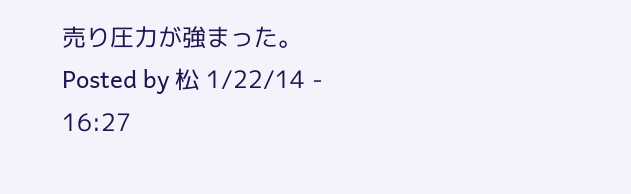売り圧力が強まった。
Posted by 松 1/22/14 - 16:27